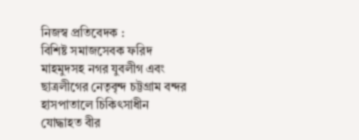নিজস্ব প্রতিবেদক :
বিশিষ্ট সমাজসেবক ফরিদ মাহমুদসহ নগর যুবলীগ এবং ছাত্রলীগের নেতৃবৃন্দ চট্টগ্রাম বন্দর হাসপাতালে চিকিৎসাধীন যোদ্ধাহত বীর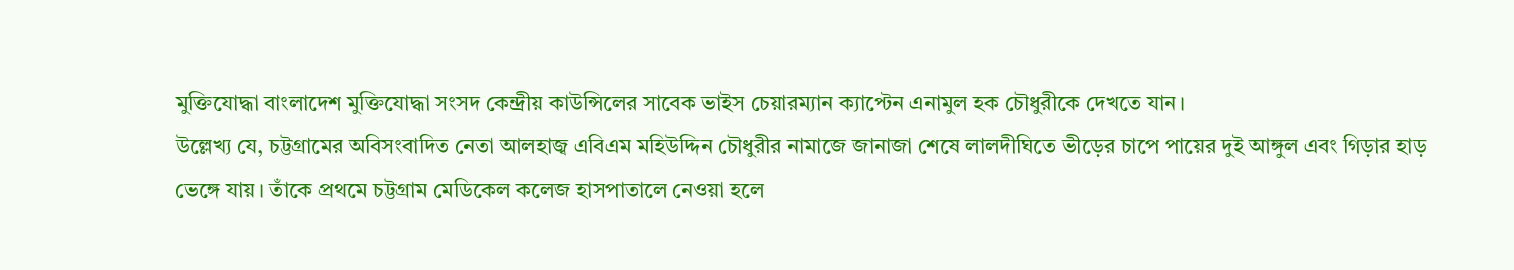মুক্তিযোদ্ধা বাংলাদেশ মুক্তিযোদ্ধা সংসদ কেন্দ্রীয় কাউন্সিলের সাবেক ভাইস চেয়ারম্যান ক্যাপ্টেন এনামুল হক চৌধুরীকে দেখতে যান।
উল্লেখ্য যে, চট্টগ্রামের অবিসংবাদিত নেতা আলহাজ্ব এবিএম মহিউদ্দিন চৌধুরীর নামাজে জানাজা শেষে লালদীঘিতে ভীড়ের চাপে পায়ের দুই আঙ্গুল এবং গিড়ার হাড় ভেঙ্গে যায়। তাঁকে প্রথমে চট্টগ্রাম মেডিকেল কলেজ হাসপাতালে নেওয়া হলে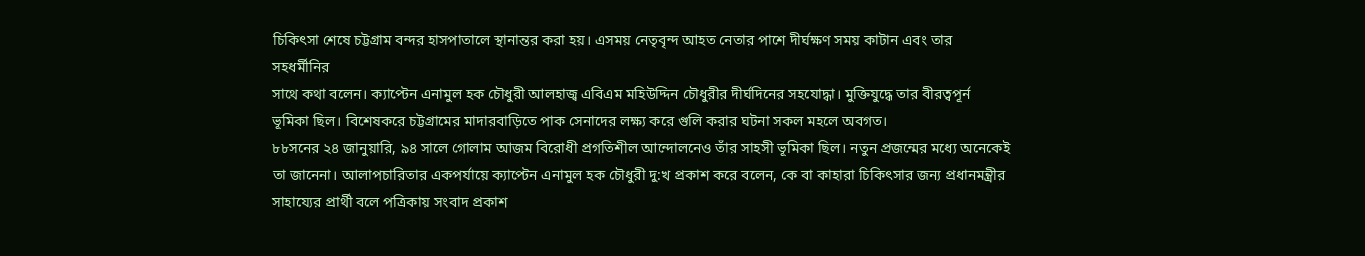চিকিৎসা শেষে চট্টগ্রাম বন্দর হাসপাতালে স্থানান্তর করা হয়। এসময় নেতৃবৃন্দ আহত নেতার পাশে দীর্ঘক্ষণ সময় কাটান এবং তার সহধর্মীনির
সাথে কথা বলেন। ক্যাপ্টেন এনামুল হক চৌধুরী আলহাজ্ব এবিএম মহিউদ্দিন চৌধুরীর দীর্ঘদিনের সহযোদ্ধা। মুক্তিযুদ্ধে তার বীরত্বপূর্ন ভূমিকা ছিল। বিশেষকরে চট্টগ্রামের মাদারবাড়িতে পাক সেনাদের লক্ষ্য করে গুলি করার ঘটনা সকল মহলে অবগত।
৮৮সনের ২৪ জানুয়ারি, ৯৪ সালে গোলাম আজম বিরোধী প্রগতিশীল আন্দোলনেও তাঁর সাহসী ভূমিকা ছিল। নতুন প্রজন্মের মধ্যে অনেকেই তা জানেনা। আলাপচারিতার একপর্যায়ে ক্যাপ্টেন এনামুল হক চৌধুরী দু:খ প্রকাশ করে বলেন, কে বা কাহারা চিকিৎসার জন্য প্রধানমন্ত্রীর সাহায্যের প্রার্থী বলে পত্রিকায় সংবাদ প্রকাশ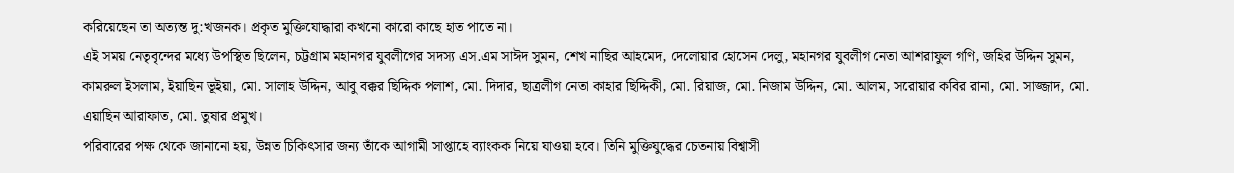করিয়েছেন তা অত্যন্ত দু:খজনক। প্রকৃত মুক্তিযোদ্ধারা কখনো কারো কাছে হাত পাতে না।
এই সময় নেতৃবৃন্দের মধ্যে উপস্থিত ছিলেন, চট্টগ্রাম মহানগর যুবলীগের সদস্য এস.এম সাঈদ সুমন, শেখ নাছির আহমেদ, দেলোয়ার হোসেন দেলু, মহানগর যুবলীগ নেতা আশরাফুল গণি, জহির উদ্দিন সুমন, কামরুল ইসলাম, ইয়াছিন ভূইয়া, মো. সালাহ উদ্দিন, আবু বক্কর ছিদ্দিক পলাশ, মো. দিদার, ছাত্রলীগ নেতা কাহার ছিদ্দিকী, মো. রিয়াজ, মো. নিজাম উদ্দিন, মো. আলম, সরোয়ার কবির রানা, মো. সাজ্জাদ, মো. এয়াছিন আরাফাত, মো. তুষার প্রমুখ।
পরিবারের পক্ষ থেকে জানানো হয়, উন্নত চিকিৎসার জন্য তাঁকে আগামী সাপ্তাহে ব্যাংকক নিয়ে যাওয়া হবে। তিনি মুক্তিযুদ্ধের চেতনায় বিশ্বাসী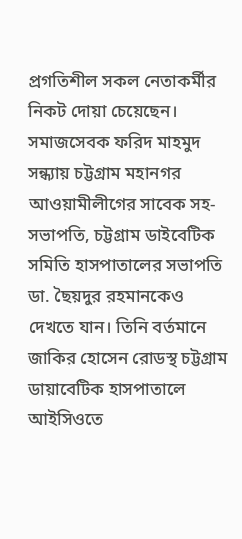প্রগতিশীল সকল নেতাকর্মীর নিকট দোয়া চেয়েছেন। সমাজসেবক ফরিদ মাহমুদ সন্ধ্যায় চট্টগ্রাম মহানগর আওয়ামীলীগের সাবেক সহ-সভাপতি, চট্টগ্রাম ডাইবেটিক সমিতি হাসপাতালের সভাপতি ডা. ছৈয়দুর রহমানকেও দেখতে যান। তিনি বর্তমানে জাকির হোসেন রোডস্থ চট্টগ্রাম ডায়াবেটিক হাসপাতালে আইসিওতে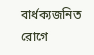বার্ধক্যজনিত রোগে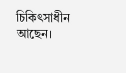চিকিৎসাধীন আছেন।